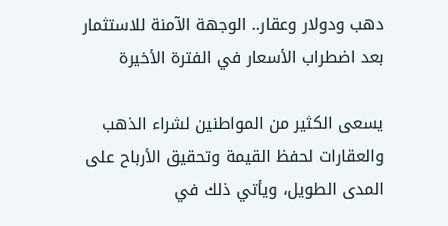دهب ودولار وعقار.. الوجهة الآمنة للاستثمار بعد اضطراب الأسعار في الفترة الأخيرة

يسعى الكثير من المواطنين لشراء الذهب والعقارات لحفظ القيمة وتحقيق الأرباح على المدى الطويل، ويأتي ذلك في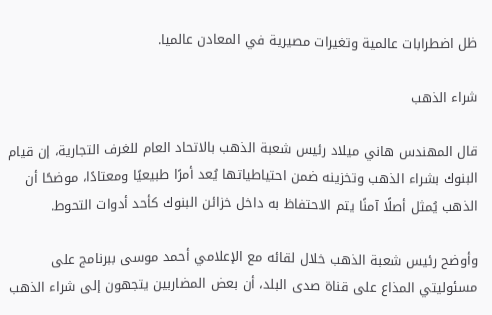ظل اضطرابات عالمية وتغيرات مصيرية في المعادن عالميا.

شراء الذهب

قال المهندس هاني ميلاد رئيس شعبة الذهب بالاتحاد العام للغرف التجارية، إن قيام البنوك بشراء الذهب وتخزينه ضمن احتياطياتها يُعد أمرًا طبيعيًا ومعتادًا، موضحًا أن الذهب يُمثل أصلًا آمنًا يتم الاحتفاظ به داخل خزائن البنوك كأحد أدوات التحوط.

وأوضح رئيس شعبة الذهب خلال لقائه مع الإعلامي أحمد موسى ببرنامج على مسئوليتي المذاع على قناة صدى البلد، أن بعض المضاربين يتجهون إلى شراء الذهب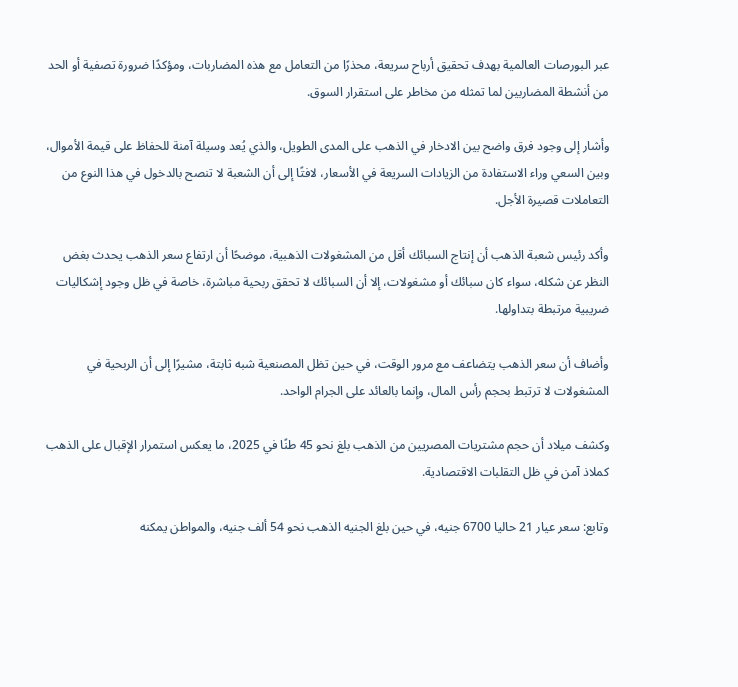عبر البورصات العالمية بهدف تحقيق أرباح سريعة، محذرًا من التعامل مع هذه المضاربات، ومؤكدًا ضرورة تصفية أو الحد من أنشطة المضاربين لما تمثله من مخاطر على استقرار السوق.

وأشار إلى وجود فرق واضح بين الادخار في الذهب على المدى الطويل، والذي يُعد وسيلة آمنة للحفاظ على قيمة الأموال، وبين السعي وراء الاستفادة من الزيادات السريعة في الأسعار، لافتًا إلى أن الشعبة لا تنصح بالدخول في هذا النوع من التعاملات قصيرة الأجل.

وأكد رئيس شعبة الذهب أن إنتاج السبائك أقل من المشغولات الذهبية، موضحًا أن ارتفاع سعر الذهب يحدث بغض النظر عن شكله، سواء كان سبائك أو مشغولات، إلا أن السبائك لا تحقق ربحية مباشرة، خاصة في ظل وجود إشكاليات ضريبية مرتبطة بتداولها.

وأضاف أن سعر الذهب يتضاعف مع مرور الوقت، في حين تظل المصنعية شبه ثابتة، مشيرًا إلى أن الربحية في المشغولات لا ترتبط بحجم رأس المال، وإنما بالعائد على الجرام الواحد.

وكشف ميلاد أن حجم مشتريات المصريين من الذهب بلغ نحو 45 طنًا في 2025، ما يعكس استمرار الإقبال على الذهب كملاذ آمن في ظل التقلبات الاقتصادية.

وتابع: سعر عيار 21 حاليا 6700 جنيه، في حين بلغ الجنيه الذهب نحو 54 ألف جنيه، والمواطن يمكنه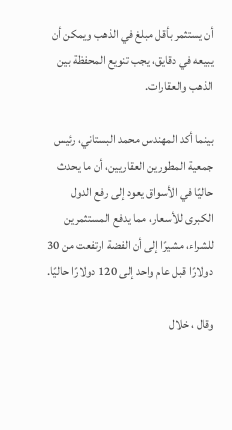أن يستثمر بأقل مبلغ في الذهب ويمكن أن يبيعه في دقايق، يجب تنويع المحفظة بين الذهب والعقارات.

بينما أكد المهندس محمد البستاني، رئيس جمعية المطورين العقاريين، أن ما يحدث حاليًا في الأسواق يعود إلى رفع الدول الكبرى للأسعار، مما يدفع المستثمرين للشراء، مشيرًا إلى أن الفضة ارتفعت من 30 دولارًا قبل عام واحد إلى 120 دولارًا حاليًا.

وقال ، خلال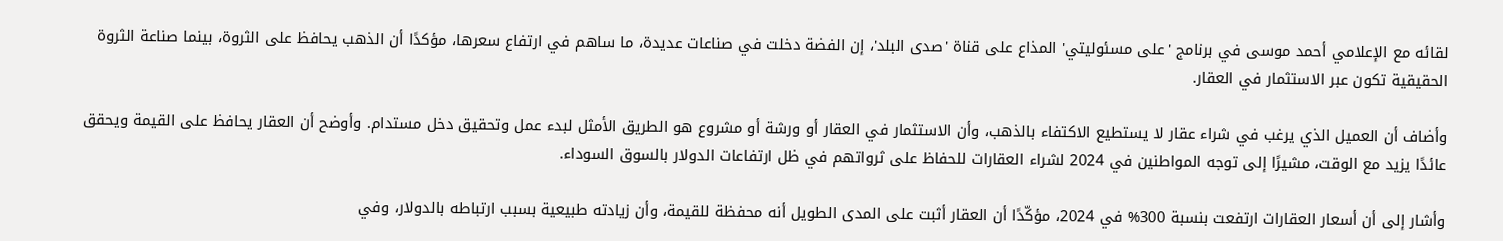لقائه مع الإعلامي أحمد موسى في برنامج 'على مسئوليتي' المذاع على قناة 'صدى البلد'، إن الفضة دخلت في صناعات عديدة، ما ساهم في ارتفاع سعرها، مؤكدًا أن الذهب يحافظ على الثروة، بينما صناعة الثروة الحقيقية تكون عبر الاستثمار في العقار.

وأضاف أن العميل الذي يرغب في شراء عقار لا يستطيع الاكتفاء بالذهب، وأن الاستثمار في العقار أو ورشة أو مشروع هو الطريق الأمثل لبدء عمل وتحقيق دخل مستدام. وأوضح أن العقار يحافظ على القيمة ويحقق عائدًا يزيد مع الوقت، مشيرًا إلى توجه المواطنين في 2024 لشراء العقارات للحفاظ على ثرواتهم في ظل ارتفاعات الدولار بالسوق السوداء.

وأشار إلى أن أسعار العقارات ارتفعت بنسبة 300% في 2024، مؤكّدًا أن العقار أثبت على المدى الطويل أنه محفظة للقيمة، وأن زيادته طبيعية بسبب ارتباطه بالدولار، وفي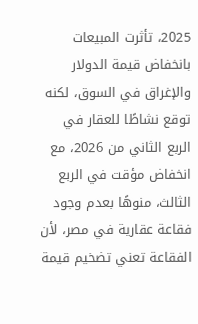2025، تأثرت المبيعات بانخفاض قيمة الدولار والإغراق في السوق، لكنه توقع نشاطًا للعقار في الربع الثاني من 2026، مع انخفاض مؤقت في الربع الثالث، منوهًا بعدم وجود فقاعة عقارية في مصر، لأن الفقاعة تعني تضخيم قيمة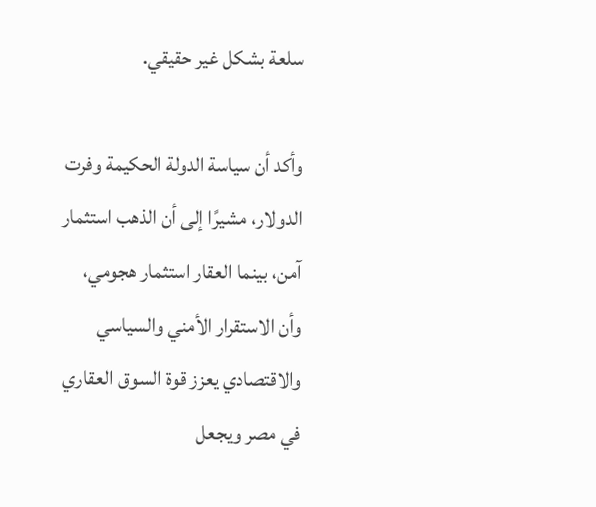سلعة بشكل غير حقيقي.

وأكد أن سياسة الدولة الحكيمة وفرت الدولار، مشيرًا إلى أن الذهب استثمار آمن، بينما العقار استثمار هجومي، وأن الاستقرار الأمني والسياسي والاقتصادي يعزز قوة السوق العقاري في مصر ويجعل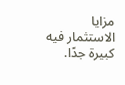مزايا الاستثمار فيه كبيرة جدًا.